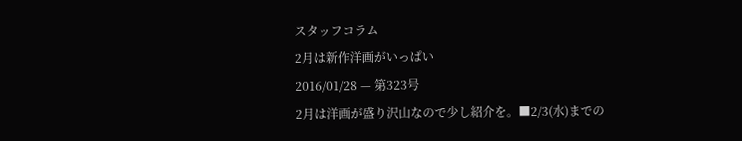スタッフコラム
2月は新作洋画がいっぱい
2016/01/28 — 第323号
2月は洋画が盛り沢山なので少し紹介を。■2/3(水)までの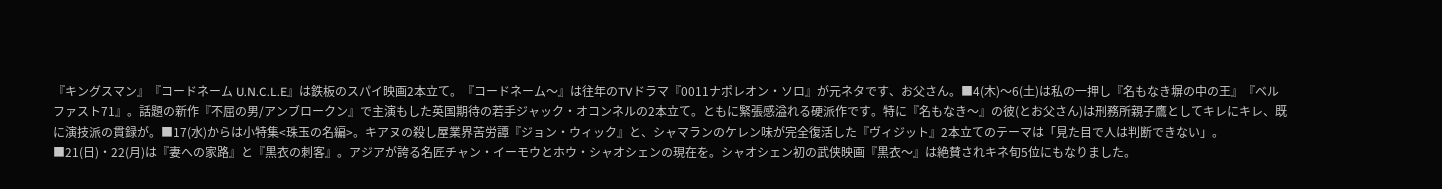『キングスマン』『コードネーム U.N.C.L.E』は鉄板のスパイ映画2本立て。『コードネーム〜』は往年のTVドラマ『0011ナポレオン・ソロ』が元ネタです、お父さん。■4(木)〜6(土)は私の一押し『名もなき塀の中の王』『ベルファスト71』。話題の新作『不屈の男/アンブロークン』で主演もした英国期待の若手ジャック・オコンネルの2本立て。ともに緊張感溢れる硬派作です。特に『名もなき〜』の彼(とお父さん)は刑務所親子鷹としてキレにキレ、既に演技派の貫録が。■17(水)からは小特集<珠玉の名編>。キアヌの殺し屋業界苦労譚『ジョン・ウィック』と、シャマランのケレン味が完全復活した『ヴィジット』2本立てのテーマは「見た目で人は判断できない」。■21(日)・22(月)は『妻への家路』と『黒衣の刺客』。アジアが誇る名匠チャン・イーモウとホウ・シャオシェンの現在を。シャオシェン初の武侠映画『黒衣〜』は絶賛されキネ旬5位にもなりました。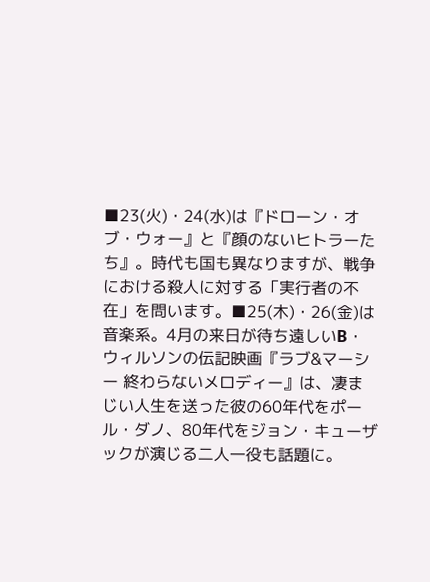■23(火)・24(水)は『ドローン・オブ・ウォー』と『顔のないヒトラーたち』。時代も国も異なりますが、戦争における殺人に対する「実行者の不在」を問います。■25(木)・26(金)は音楽系。4月の来日が待ち遠しいB・ウィルソンの伝記映画『ラブ&マーシー 終わらないメロディー』は、凄まじい人生を送った彼の60年代をポール・ダノ、80年代をジョン・キューザックが演じる二人一役も話題に。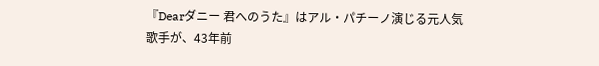『Dearダニー 君へのうた』はアル・パチーノ演じる元人気歌手が、43年前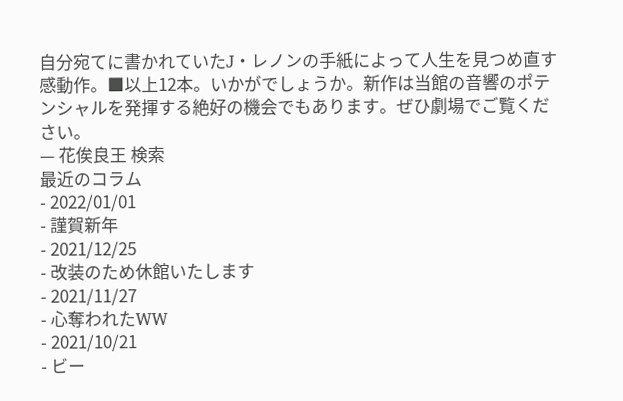自分宛てに書かれていたJ・レノンの手紙によって人生を見つめ直す感動作。■以上12本。いかがでしょうか。新作は当館の音響のポテンシャルを発揮する絶好の機会でもあります。ぜひ劇場でご覧ください。
— 花俟良王 検索
最近のコラム
- 2022/01/01
- 謹賀新年
- 2021/12/25
- 改装のため休館いたします
- 2021/11/27
- 心奪われたWW
- 2021/10/21
- ビー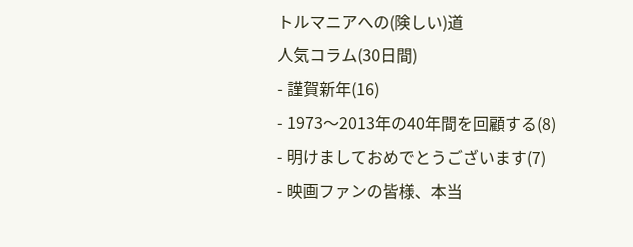トルマニアへの(険しい)道
人気コラム(30日間)
- 謹賀新年(16)
- 1973〜2013年の40年間を回顧する(8)
- 明けましておめでとうございます(7)
- 映画ファンの皆様、本当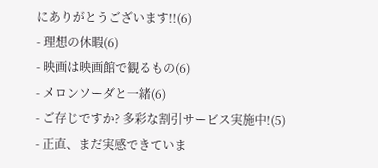にありがとうございます!!(6)
- 理想の休暇(6)
- 映画は映画館で観るもの(6)
- メロンソーダと一緒(6)
- ご存じですか? 多彩な割引サービス実施中!(5)
- 正直、まだ実感できていま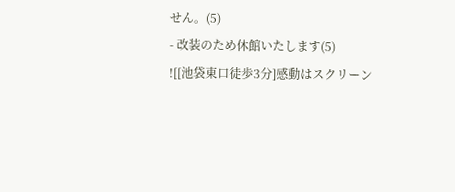せん。(5)
- 改装のため休館いたします(5)
![[池袋東口徒歩3分]感動はスクリーン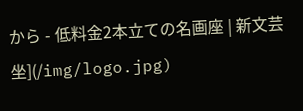から - 低料金2本立ての名画座 | 新文芸坐](/img/logo.jpg)